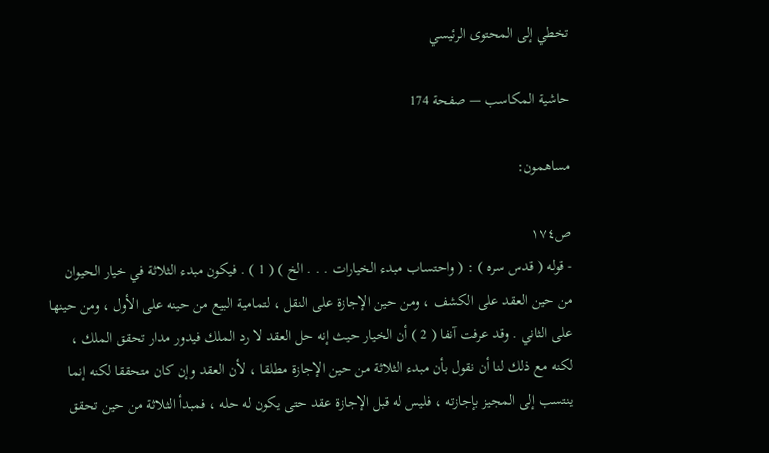تخطي إلى المحتوى الرئيسي

حاشية المكاسب — صفحة 174

مساهمون:

ص١٧٤
- قوله ( قدس سره ) : ( واحتساب مبدء الخيارات . . . الخ ) ( 1 ) . فيكون مبدء الثلاثة في خيار الحيوان من حين العقد على الكشف ، ومن حين الإجازة على النقل ، لتمامية البيع من حينه على الأول ، ومن حينها على الثاني . وقد عرفت آنفا ( 2 ) أن الخيار حيث إنه حل العقد لا رد الملك فيدور مدار تحقق الملك ، لكنه مع ذلك لنا أن نقول بأن مبدء الثلاثة من حين الإجازة مطلقا ، لأن العقد وإن كان متحققا لكنه إنما ينتسب إلى المجيز بإجازته ، فليس له قبل الإجازة عقد حتى يكون له حله ، فمبدأ الثلاثة من حين تحقق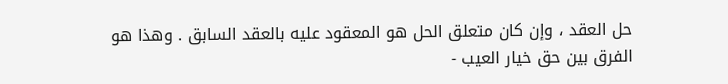حل العقد ، وإن كان متعلق الحل هو المعقود عليه بالعقد السابق . وهذا هو الفرق بين حق خيار العيب -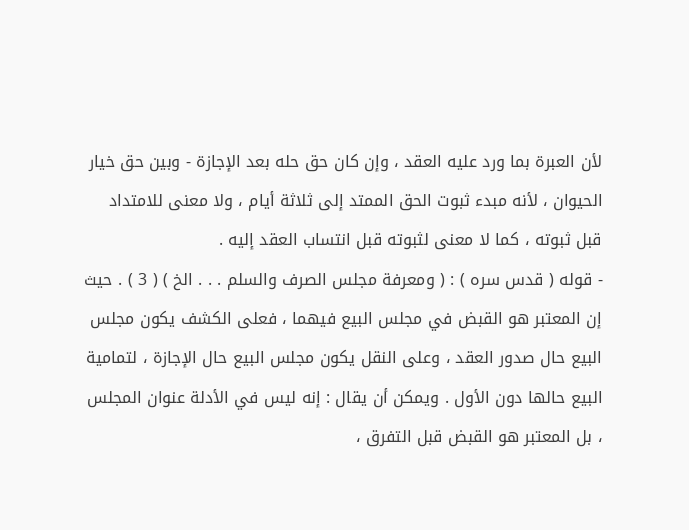لأن العبرة بما ورد عليه العقد ، وإن كان حق حله بعد الإجازة - وبين حق خيار الحيوان ، لأنه مبدء ثبوت الحق الممتد إلى ثلاثة أيام ، ولا معنى للامتداد قبل ثبوته ، كما لا معنى لثبوته قبل انتساب العقد إليه .
- قوله ( قدس سره ) : ( ومعرفة مجلس الصرف والسلم . . . الخ ) ( 3 ) . حيث إن المعتبر هو القبض في مجلس البيع فيهما ، فعلى الكشف يكون مجلس البيع حال صدور العقد ، وعلى النقل يكون مجلس البيع حال الإجازة ، لتمامية البيع حالها دون الأول . ويمكن أن يقال : إنه ليس في الأدلة عنوان المجلس ، بل المعتبر هو القبض قبل التفرق ،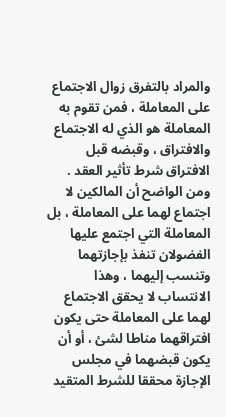والمراد بالتفرق زوال الاجتماع على المعاملة ، فمن تقوم به المعاملة هو الذي له الاجتماع والافتراق ، وقبضه قبل الافتراق شرط تأثير العقد . ومن الواضح أن المالكين لا اجتماع لهما على المعاملة ، بل المعاملة التي اجتمع عليها الفضولان تنفذ بإجازتهما وتنسب إليهما ، وهذا الانتساب لا يحقق الاجتماع لهما على المعاملة حتى يكون افتراقهما مناطا لشئ ، أو أن يكون قبضهما في مجلس الإجازة محققا للشرط المتقيد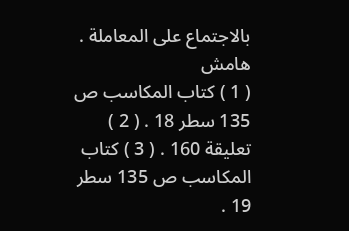بالاجتماع على المعاملة .
هامش
( 1 ) كتاب المكاسب ص 135 سطر 18 . ( 2 ) تعليقة 160 . ( 3 ) كتاب المكاسب ص 135 سطر 19 .